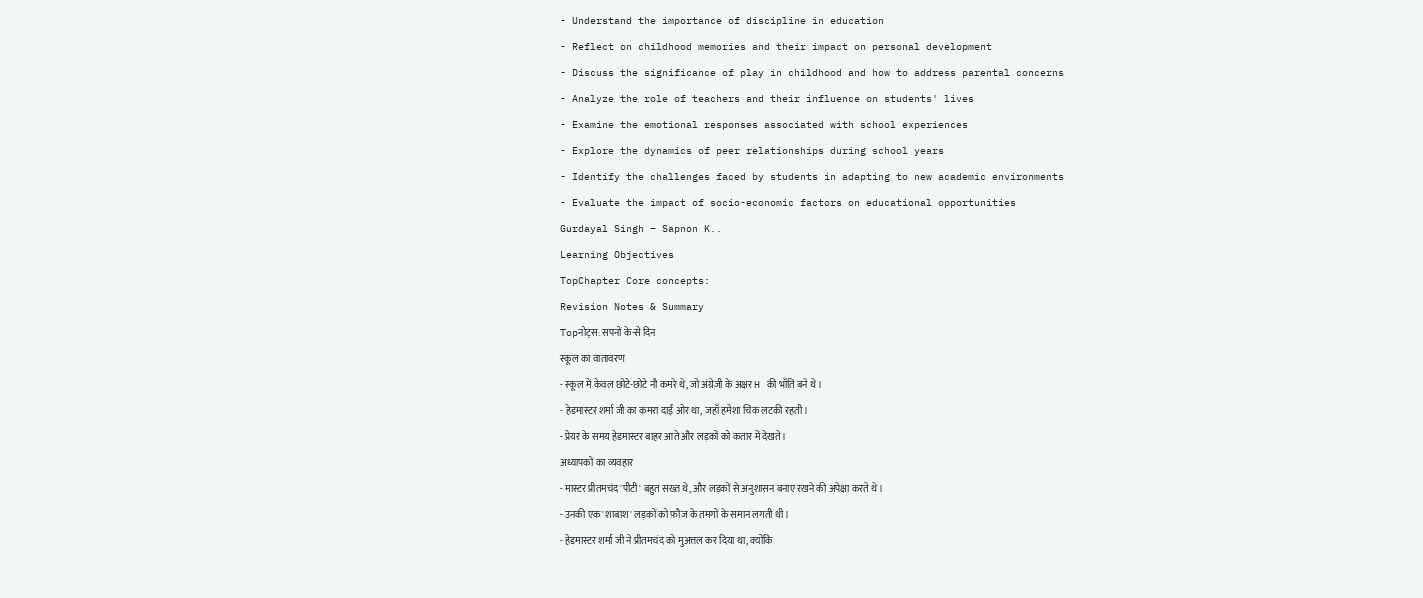- Understand the importance of discipline in education
- Reflect on childhood memories and their impact on personal development
- Discuss the significance of play in childhood and how to address parental concerns
- Analyze the role of teachers and their influence on students' lives
- Examine the emotional responses associated with school experiences
- Explore the dynamics of peer relationships during school years
- Identify the challenges faced by students in adapting to new academic environments
- Evaluate the impact of socio-economic factors on educational opportunities
Gurdayal Singh – Sapnon K..
Learning Objectives
TopChapter Core concepts:
Revision Notes & Summary
Topनोट्स: सपनों के-से दिन
स्कूल का वातावरण
- स्कूल में केवल छोटे-छोटे नौ कमरे थे, जो अंग्रेज़ी के अक्षर H की भाँति बने थे।
- हेडमास्टर शर्मा जी का कमरा दाईं ओर था, जहाँ हमेशा चिक लटकी रहती।
- प्रेयर के समय हेडमास्टर बाहर आते और लड़कों को कतार में देखते।
अध्यापकों का व्यवहार
- मास्टर प्रीतमचंद 'पीटी' बहुत सख्त थे, और लड़कों से अनुशासन बनाए रखने की अपेक्षा करते थे।
- उनकी एक 'शाबाश' लड़कों को फ़ौज के तमगों के समान लगती थी।
- हेडमास्टर शर्मा जी ने प्रीतमचंद को मुअत्तल कर दिया था, क्योंकि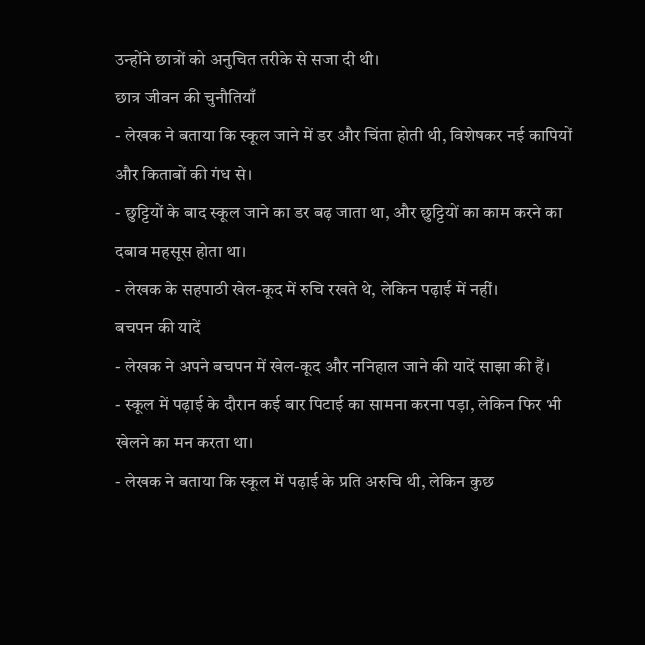उन्होंने छात्रों को अनुचित तरीके से सजा दी थी।
छात्र जीवन की चुनौतियाँ
- लेखक ने बताया कि स्कूल जाने में डर और चिंता होती थी, विशेषकर नई कापियों और किताबों की गंध से।
- छुट्टियों के बाद स्कूल जाने का डर बढ़ जाता था, और छुट्टियों का काम करने का दबाव महसूस होता था।
- लेखक के सहपाठी खेल-कूद में रुचि रखते थे, लेकिन पढ़ाई में नहीं।
बचपन की यादें
- लेखक ने अपने बचपन में खेल-कूद और ननिहाल जाने की यादें साझा की हैं।
- स्कूल में पढ़ाई के दौरान कई बार पिटाई का सामना करना पड़ा, लेकिन फिर भी खेलने का मन करता था।
- लेखक ने बताया कि स्कूल में पढ़ाई के प्रति अरुचि थी, लेकिन कुछ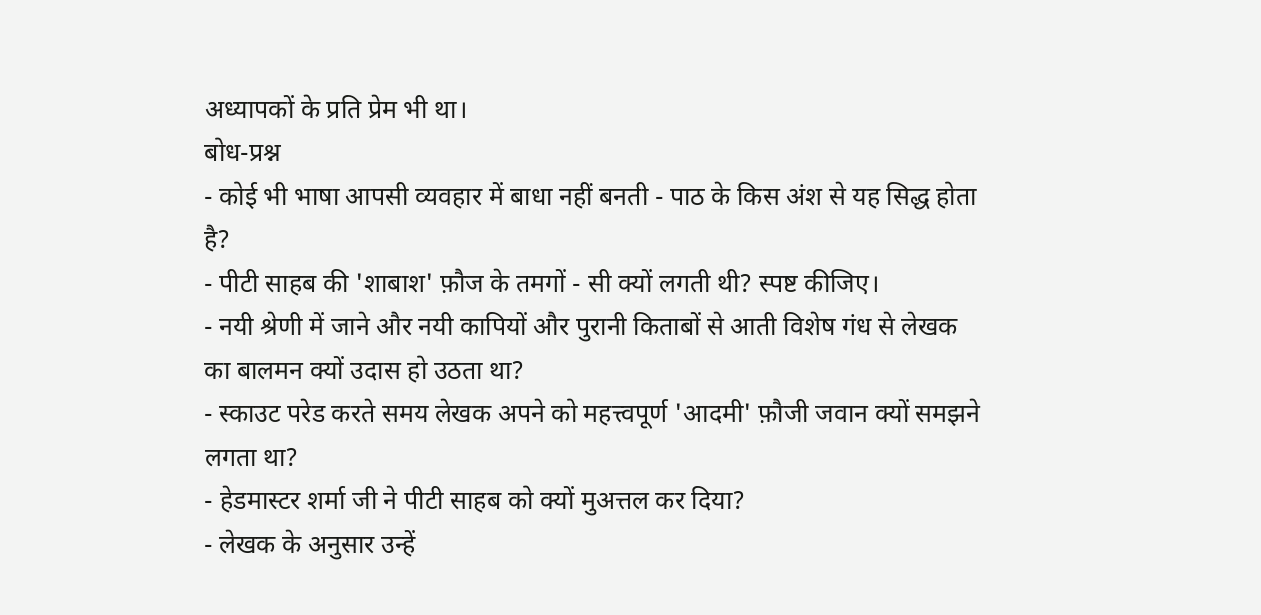अध्यापकों के प्रति प्रेम भी था।
बोध-प्रश्न
- कोई भी भाषा आपसी व्यवहार में बाधा नहीं बनती - पाठ के किस अंश से यह सिद्ध होता है?
- पीटी साहब की 'शाबाश' फ़ौज के तमगों - सी क्यों लगती थी? स्पष्ट कीजिए।
- नयी श्रेणी में जाने और नयी कापियों और पुरानी किताबों से आती विशेष गंध से लेखक का बालमन क्यों उदास हो उठता था?
- स्काउट परेड करते समय लेखक अपने को महत्त्वपूर्ण 'आदमी' फ़ौजी जवान क्यों समझने लगता था?
- हेडमास्टर शर्मा जी ने पीटी साहब को क्यों मुअत्तल कर दिया?
- लेखक के अनुसार उन्हें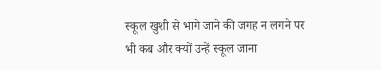स्कूल खुशी से भागे जाने की जगह न लगने पर भी कब और क्यों उन्हें स्कूल जाना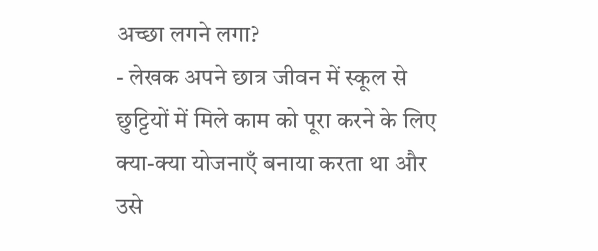अच्छा लगने लगा?
- लेखक अपने छात्र जीवन में स्कूल से छुट्टियों में मिले काम को पूरा करने के लिए क्या-क्या योजनाएँ बनाया करता था और उसे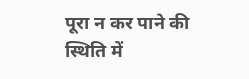पूरा न कर पाने की स्थिति में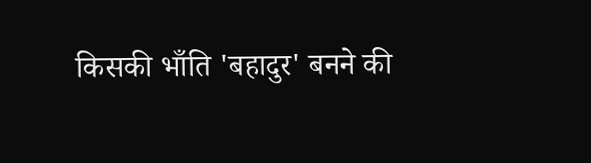किसकी भाँति 'बहादुर' बनने की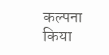कल्पना किया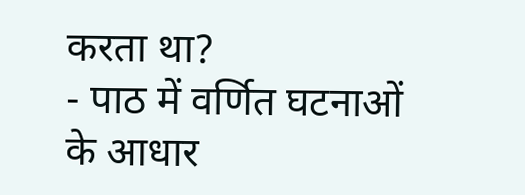करता था?
- पाठ में वर्णित घटनाओं के आधार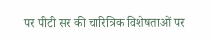पर पीटी सर की चारित्रिक विशेषताओं पर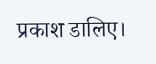प्रकाश डालिए।